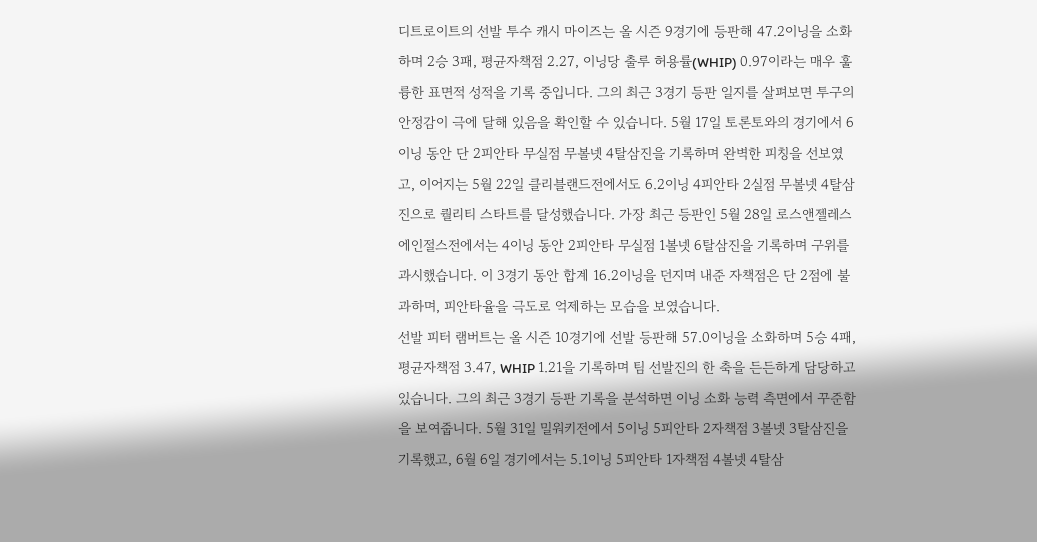디트로이트의 선발 투수 캐시 마이즈는 올 시즌 9경기에 등판해 47.2이닝을 소화하며 2승 3패, 평균자책점 2.27, 이닝당 출루 허용률(WHIP) 0.97이라는 매우 훌륭한 표면적 성적을 기록 중입니다. 그의 최근 3경기 등판 일지를 살펴보면 투구의 안정감이 극에 달해 있음을 확인할 수 있습니다. 5월 17일 토론토와의 경기에서 6이닝 동안 단 2피안타 무실점 무볼넷 4탈삼진을 기록하며 완벽한 피칭을 선보였고, 이어지는 5월 22일 클리블랜드전에서도 6.2이닝 4피안타 2실점 무볼넷 4탈삼진으로 퀄리티 스타트를 달성했습니다. 가장 최근 등판인 5월 28일 로스앤젤레스 에인절스전에서는 4이닝 동안 2피안타 무실점 1볼넷 6탈삼진을 기록하며 구위를 과시했습니다. 이 3경기 동안 합계 16.2이닝을 던지며 내준 자책점은 단 2점에 불과하며, 피안타율을 극도로 억제하는 모습을 보였습니다.
선발 피터 램버트는 올 시즌 10경기에 선발 등판해 57.0이닝을 소화하며 5승 4패, 평균자책점 3.47, WHIP 1.21을 기록하며 팀 선발진의 한 축을 든든하게 담당하고 있습니다. 그의 최근 3경기 등판 기록을 분석하면 이닝 소화 능력 측면에서 꾸준함을 보여줍니다. 5월 31일 밀워키전에서 5이닝 5피안타 2자책점 3볼넷 3탈삼진을 기록했고, 6월 6일 경기에서는 5.1이닝 5피안타 1자책점 4볼넷 4탈삼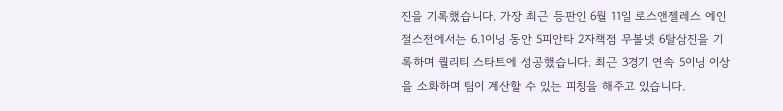진을 기록했습니다. 가장 최근 등판인 6월 11일 로스앤젤레스 에인절스전에서는 6.1이닝 동안 5피안타 2자책점 무볼넷 6탈삼진을 기록하며 퀄리티 스타트에 성공했습니다. 최근 3경기 연속 5이닝 이상을 소화하며 팀이 계산할 수 있는 피칭을 해주고 있습니다.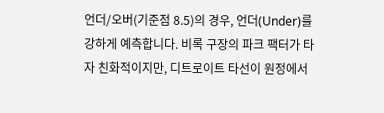언더/오버(기준점 8.5)의 경우, 언더(Under)를 강하게 예측합니다. 비록 구장의 파크 팩터가 타자 친화적이지만, 디트로이트 타선이 원정에서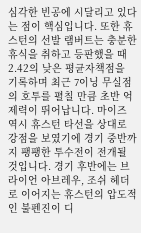심각한 빈공에 시달리고 있다는 점이 핵심입니다. 또한 휴스턴의 선발 램버트는 충분한 휴식을 취하고 등판했을 때 2.42의 낮은 평균자책점을 기록하며 최근 7이닝 무실점의 호투를 펼칠 만큼 초반 억제력이 뛰어납니다. 마이즈 역시 휴스턴 타선을 상대로 강점을 보였기에 경기 중반까지 팽팽한 투수전이 전개될 것입니다. 경기 후반에는 브라이언 아브레우, 조쉬 헤더로 이어지는 휴스턴의 압도적인 불펜진이 디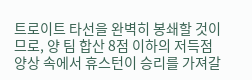트로이트 타선을 완벽히 봉쇄할 것이므로, 양 팀 합산 8점 이하의 저득점 양상 속에서 휴스턴이 승리를 가져갈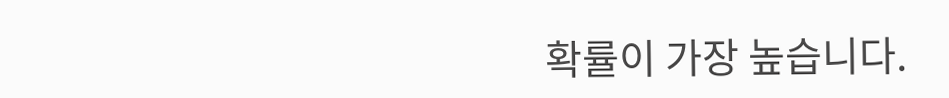확률이 가장 높습니다.